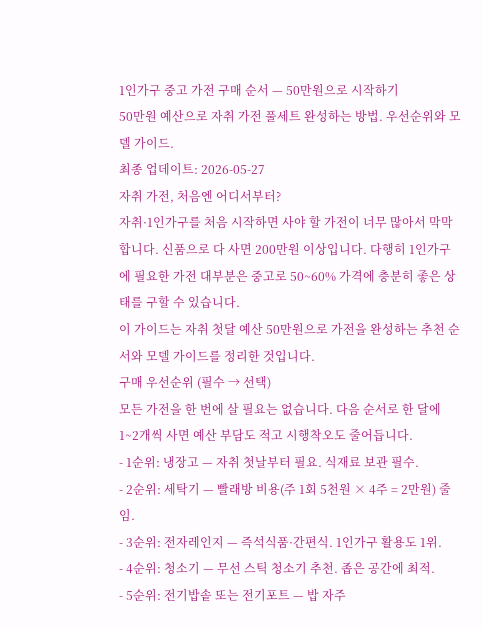1인가구 중고 가전 구매 순서 — 50만원으로 시작하기
50만원 예산으로 자취 가전 풀세트 완성하는 방법. 우선순위와 모델 가이드.
최종 업데이트: 2026-05-27
자취 가전, 처음엔 어디서부터?
자취·1인가구를 처음 시작하면 사야 할 가전이 너무 많아서 막막합니다. 신품으로 다 사면 200만원 이상입니다. 다행히 1인가구에 필요한 가전 대부분은 중고로 50~60% 가격에 충분히 좋은 상태를 구할 수 있습니다.
이 가이드는 자취 첫달 예산 50만원으로 가전을 완성하는 추천 순서와 모델 가이드를 정리한 것입니다.
구매 우선순위 (필수 → 선택)
모든 가전을 한 번에 살 필요는 없습니다. 다음 순서로 한 달에 1~2개씩 사면 예산 부담도 적고 시행착오도 줄어듭니다.
- 1순위: 냉장고 — 자취 첫날부터 필요. 식재료 보관 필수.
- 2순위: 세탁기 — 빨래방 비용(주 1회 5천원 × 4주 = 2만원) 줄임.
- 3순위: 전자레인지 — 즉석식품·간편식. 1인가구 활용도 1위.
- 4순위: 청소기 — 무선 스틱 청소기 추천. 좁은 공간에 최적.
- 5순위: 전기밥솥 또는 전기포트 — 밥 자주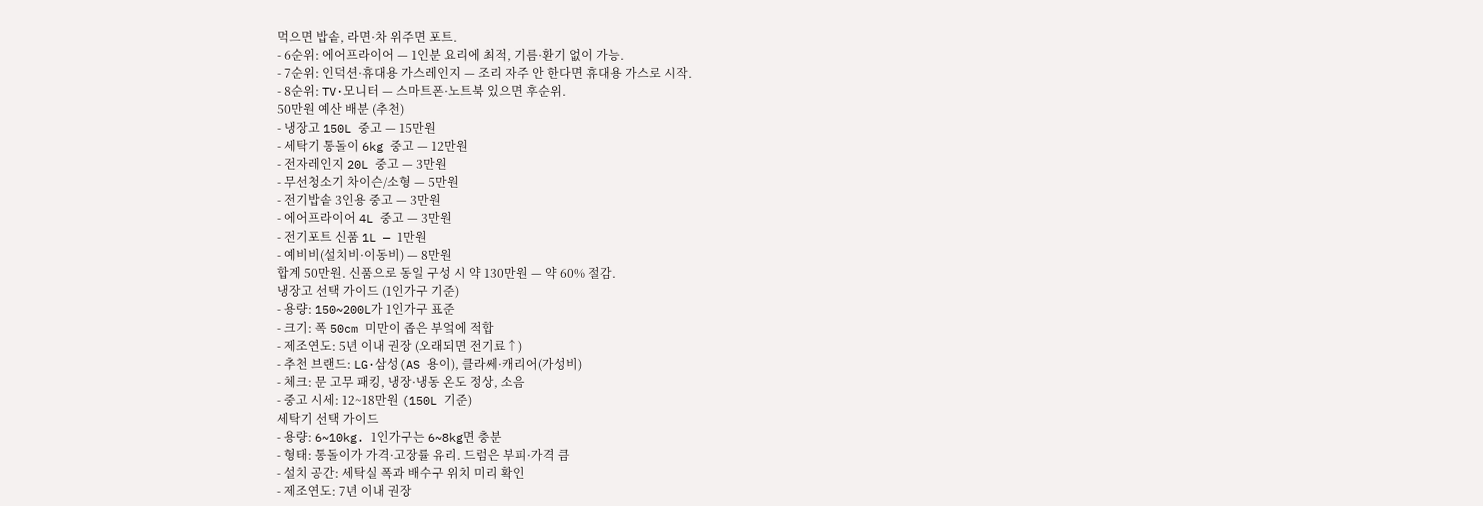먹으면 밥솥, 라면·차 위주면 포트.
- 6순위: 에어프라이어 — 1인분 요리에 최적, 기름·환기 없이 가능.
- 7순위: 인덕션·휴대용 가스레인지 — 조리 자주 안 한다면 휴대용 가스로 시작.
- 8순위: TV·모니터 — 스마트폰·노트북 있으면 후순위.
50만원 예산 배분 (추천)
- 냉장고 150L 중고 — 15만원
- 세탁기 통돌이 6kg 중고 — 12만원
- 전자레인지 20L 중고 — 3만원
- 무선청소기 차이슨/소형 — 5만원
- 전기밥솥 3인용 중고 — 3만원
- 에어프라이어 4L 중고 — 3만원
- 전기포트 신품 1L — 1만원
- 예비비(설치비·이동비) — 8만원
합계 50만원. 신품으로 동일 구성 시 약 130만원 — 약 60% 절감.
냉장고 선택 가이드 (1인가구 기준)
- 용량: 150~200L가 1인가구 표준
- 크기: 폭 50cm 미만이 좁은 부엌에 적합
- 제조연도: 5년 이내 권장 (오래되면 전기료↑)
- 추천 브랜드: LG·삼성(AS 용이), 클라쎄·캐리어(가성비)
- 체크: 문 고무 패킹, 냉장·냉동 온도 정상, 소음
- 중고 시세: 12~18만원 (150L 기준)
세탁기 선택 가이드
- 용량: 6~10kg. 1인가구는 6~8kg면 충분
- 형태: 통돌이가 가격·고장률 유리. 드럼은 부피·가격 큼
- 설치 공간: 세탁실 폭과 배수구 위치 미리 확인
- 제조연도: 7년 이내 권장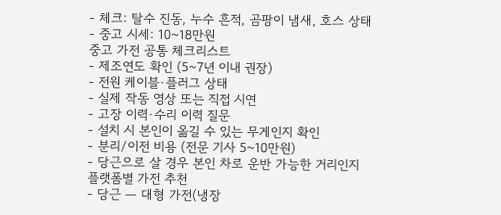- 체크: 탈수 진동, 누수 흔적, 곰팡이 냄새, 호스 상태
- 중고 시세: 10~18만원
중고 가전 공통 체크리스트
- 제조연도 확인 (5~7년 이내 권장)
- 전원 케이블·플러그 상태
- 실제 작동 영상 또는 직접 시연
- 고장 이력·수리 이력 질문
- 설치 시 본인이 옮길 수 있는 무게인지 확인
- 분리/이전 비용 (전문 기사 5~10만원)
- 당근으로 살 경우 본인 차로 운반 가능한 거리인지
플랫폼별 가전 추천
- 당근 — 대형 가전(냉장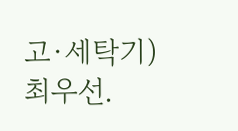고·세탁기) 최우선.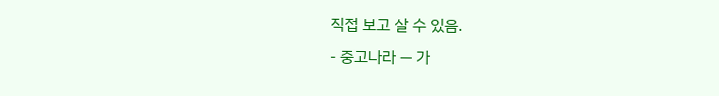직접 보고 살 수 있음.
- 중고나라 — 가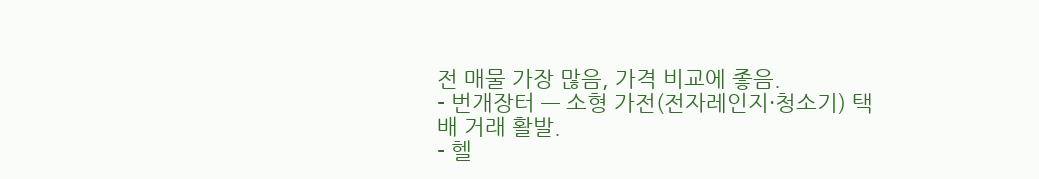전 매물 가장 많음, 가격 비교에 좋음.
- 번개장터 — 소형 가전(전자레인지·청소기) 택배 거래 활발.
- 헬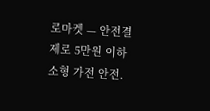로마켓 — 안전결제로 5만원 이하 소형 가전 안전.